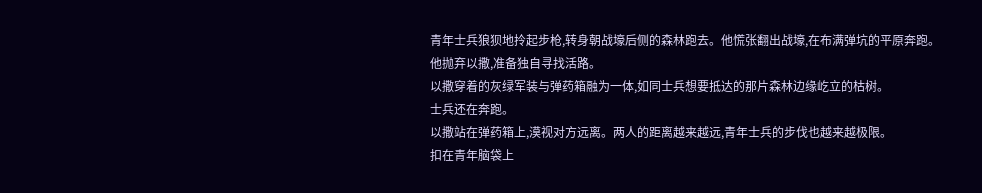青年士兵狼狈地拎起步枪,转身朝战壕后侧的森林跑去。他慌张翻出战壕,在布满弹坑的平原奔跑。
他抛弃以撒,准备独自寻找活路。
以撒穿着的灰绿军装与弹药箱融为一体,如同士兵想要抵达的那片森林边缘屹立的枯树。
士兵还在奔跑。
以撒站在弹药箱上,漠视对方远离。两人的距离越来越远,青年士兵的步伐也越来越极限。
扣在青年脑袋上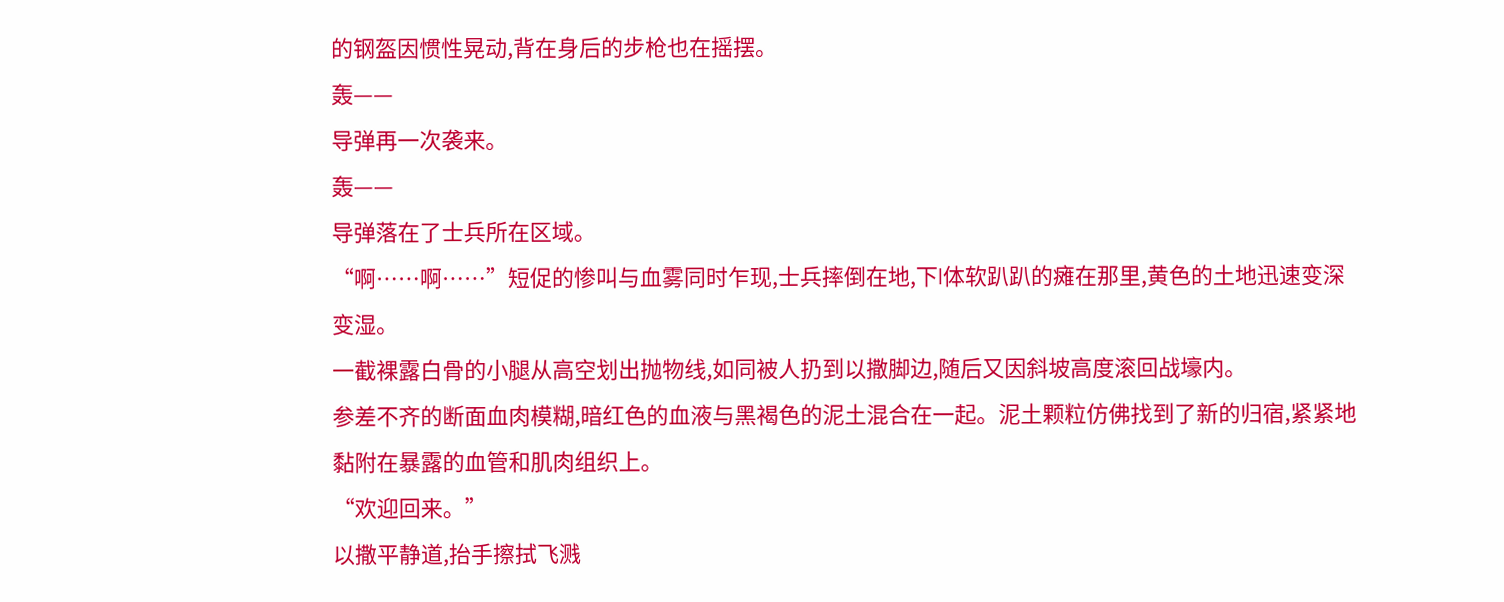的钢盔因惯性晃动,背在身后的步枪也在摇摆。
轰——
导弹再一次袭来。
轰——
导弹落在了士兵所在区域。
“啊……啊……”短促的惨叫与血雾同时乍现,士兵摔倒在地,下l体软趴趴的瘫在那里,黄色的土地迅速变深变湿。
一截裸露白骨的小腿从高空划出抛物线,如同被人扔到以撒脚边,随后又因斜坡高度滚回战壕内。
参差不齐的断面血肉模糊,暗红色的血液与黑褐色的泥土混合在一起。泥土颗粒仿佛找到了新的归宿,紧紧地黏附在暴露的血管和肌肉组织上。
“欢迎回来。”
以撒平静道,抬手擦拭飞溅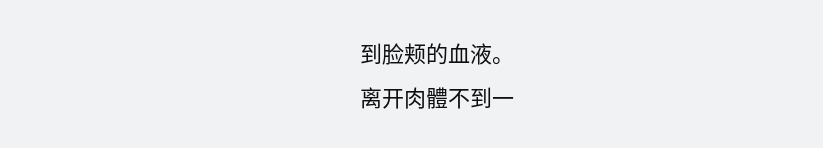到脸颊的血液。
离开肉體不到一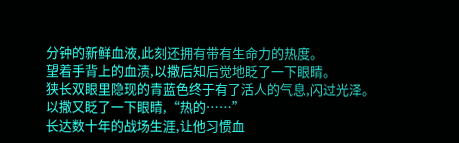分钟的新鲜血液,此刻还拥有带有生命力的热度。
望着手背上的血渍,以撒后知后觉地眨了一下眼睛。
狭长双眼里隐现的青蓝色终于有了活人的气息,闪过光泽。
以撒又眨了一下眼睛,“热的……”
长达数十年的战场生涯,让他习惯血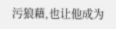污狼藉,也让他成为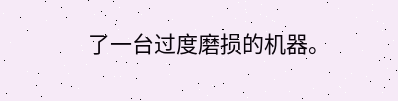了一台过度磨损的机器。